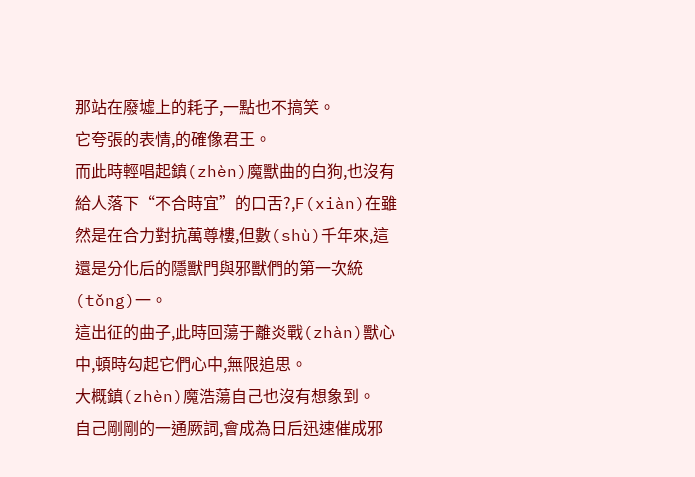那站在廢墟上的耗子,一點也不搞笑。
它夸張的表情,的確像君王。
而此時輕唱起鎮(zhèn)魔獸曲的白狗,也沒有給人落下“不合時宜”的口舌?,F(xiàn)在雖然是在合力對抗萬尊樓,但數(shù)千年來,這還是分化后的隱獸門與邪獸們的第一次統(tǒng)一。
這出征的曲子,此時回蕩于離炎戰(zhàn)獸心中,頓時勾起它們心中,無限追思。
大概鎮(zhèn)魔浩蕩自己也沒有想象到。
自己剛剛的一通厥詞,會成為日后迅速催成邪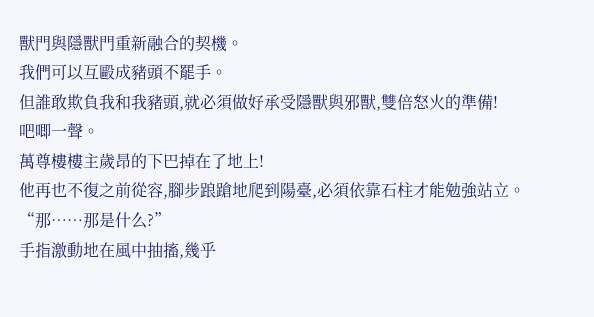獸門與隱獸門重新融合的契機。
我們可以互毆成豬頭不罷手。
但誰敢欺負我和我豬頭,就必須做好承受隱獸與邪獸,雙倍怒火的準備!
吧唧一聲。
萬尊樓樓主歲昂的下巴掉在了地上!
他再也不復之前從容,腳步踉蹌地爬到陽臺,必須依靠石柱才能勉強站立。
“那……那是什么?”
手指激動地在風中抽搐,幾乎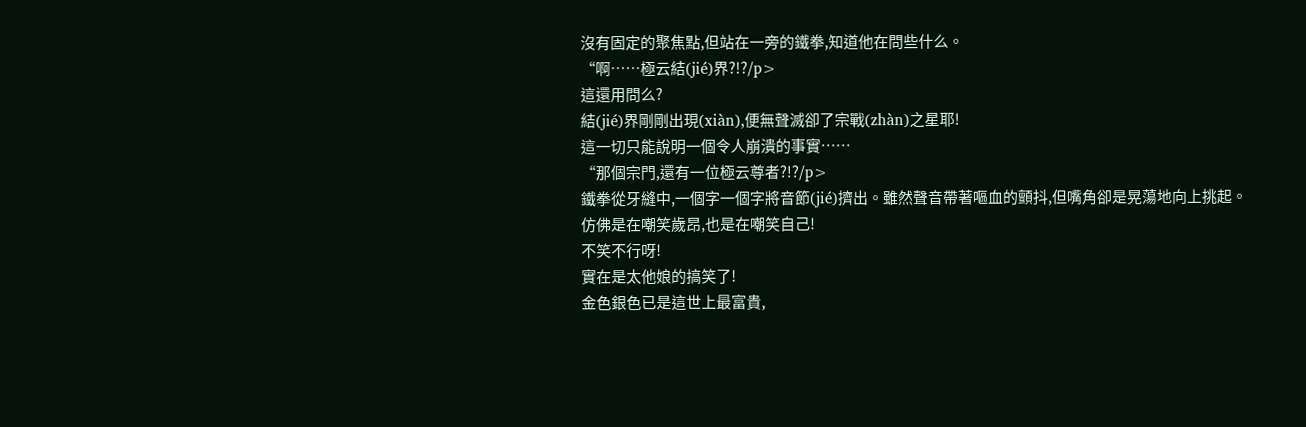沒有固定的聚焦點,但站在一旁的鐵拳,知道他在問些什么。
“啊……極云結(jié)界?!?/p>
這還用問么?
結(jié)界剛剛出現(xiàn),便無聲滅卻了宗戰(zhàn)之星耶!
這一切只能說明一個令人崩潰的事實……
“那個宗門,還有一位極云尊者?!?/p>
鐵拳從牙縫中,一個字一個字將音節(jié)擠出。雖然聲音帶著嘔血的顫抖,但嘴角卻是晃蕩地向上挑起。
仿佛是在嘲笑歲昂,也是在嘲笑自己!
不笑不行呀!
實在是太他娘的搞笑了!
金色銀色已是這世上最富貴,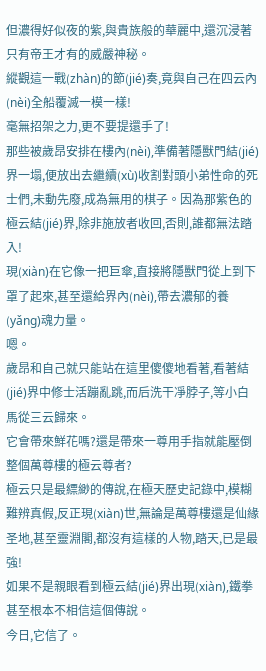但濃得好似夜的紫,與貴族般的華麗中,還沉浸著只有帝王才有的威嚴神秘。
縱觀這一戰(zhàn)的節(jié)奏,竟與自己在四云內(nèi)全船覆滅一模一樣!
毫無招架之力,更不要提還手了!
那些被歲昂安排在樓內(nèi),準備著隱獸門結(jié)界一塌,便放出去繼續(xù)收割對頭小弟性命的死士們,未動先廢,成為無用的棋子。因為那紫色的極云結(jié)界,除非施放者收回,否則,誰都無法踏入!
現(xiàn)在它像一把巨傘,直接將隱獸門從上到下罩了起來,甚至還給界內(nèi),帶去濃郁的養(yǎng)魂力量。
嗯。
歲昂和自己就只能站在這里傻傻地看著,看著結(jié)界中修士活蹦亂跳,而后洗干凈脖子,等小白馬從三云歸來。
它會帶來鮮花嗎?還是帶來一尊用手指就能壓倒整個萬尊樓的極云尊者?
極云只是最縹緲的傳說,在極天歷史記錄中,模糊難辨真假,反正現(xiàn)世,無論是萬尊樓還是仙緣圣地,甚至靈淵閣,都沒有這樣的人物,踏天,已是最強!
如果不是親眼看到極云結(jié)界出現(xiàn),鐵拳甚至根本不相信這個傳說。
今日,它信了。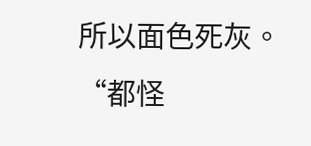所以面色死灰。
“都怪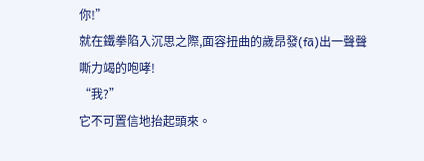你!”
就在鐵拳陷入沉思之際,面容扭曲的歲昂發(fā)出一聲聲嘶力竭的咆哮!
“我?”
它不可置信地抬起頭來。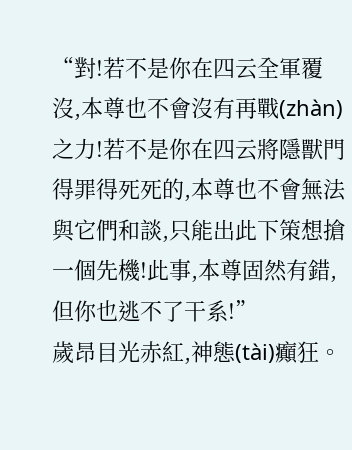“對!若不是你在四云全軍覆沒,本尊也不會沒有再戰(zhàn)之力!若不是你在四云將隱獸門得罪得死死的,本尊也不會無法與它們和談,只能出此下策想搶一個先機!此事,本尊固然有錯,但你也逃不了干系!”
歲昂目光赤紅,神態(tài)癲狂。